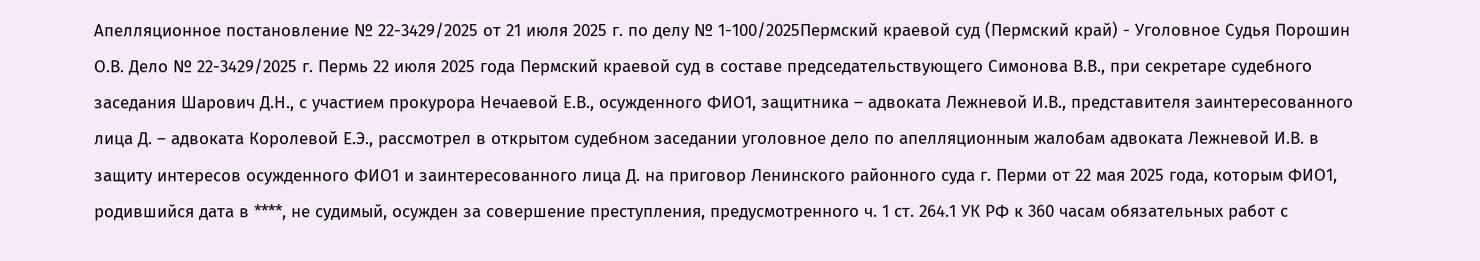Апелляционное постановление № 22-3429/2025 от 21 июля 2025 г. по делу № 1-100/2025Пермский краевой суд (Пермский край) - Уголовное Судья Порошин О.В. Дело № 22-3429/2025 г. Пермь 22 июля 2025 года Пермский краевой суд в составе председательствующего Симонова В.В., при секретаре судебного заседания Шарович Д.Н., с участием прокурора Нечаевой Е.В., осужденного ФИО1, защитника – адвоката Лежневой И.В., представителя заинтересованного лица Д. – адвоката Королевой Е.Э., рассмотрел в открытом судебном заседании уголовное дело по апелляционным жалобам адвоката Лежневой И.В. в защиту интересов осужденного ФИО1 и заинтересованного лица Д. на приговор Ленинского районного суда г. Перми от 22 мая 2025 года, которым ФИО1, родившийся дата в ****, не судимый, осужден за совершение преступления, предусмотренного ч. 1 ст. 264.1 УК РФ к 360 часам обязательных работ с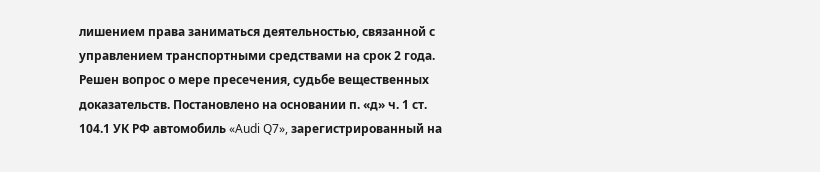лишением права заниматься деятельностью, связанной с управлением транспортными средствами на срок 2 года. Решен вопрос о мере пресечения, судьбе вещественных доказательств. Постановлено на основании п. «д» ч. 1 ст. 104.1 УК РФ автомобиль «Audi Q7», зарегистрированный на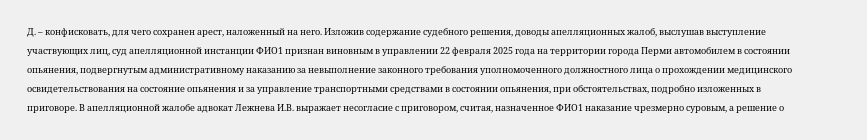Д. – конфисковать, для чего сохранен арест, наложенный на него. Изложив содержание судебного решения, доводы апелляционных жалоб, выслушав выступление участвующих лиц, суд апелляционной инстанции ФИО1 признан виновным в управлении 22 февраля 2025 года на территории города Перми автомобилем в состоянии опьянения, подвергнутым административному наказанию за невыполнение законного требования уполномоченного должностного лица о прохождении медицинского освидетельствования на состояние опьянения и за управление транспортными средствами в состоянии опьянения, при обстоятельствах, подробно изложенных в приговоре. В апелляционной жалобе адвокат Лежнева И.В. выражает несогласие с приговором, считая, назначенное ФИО1 наказание чрезмерно суровым, а решение о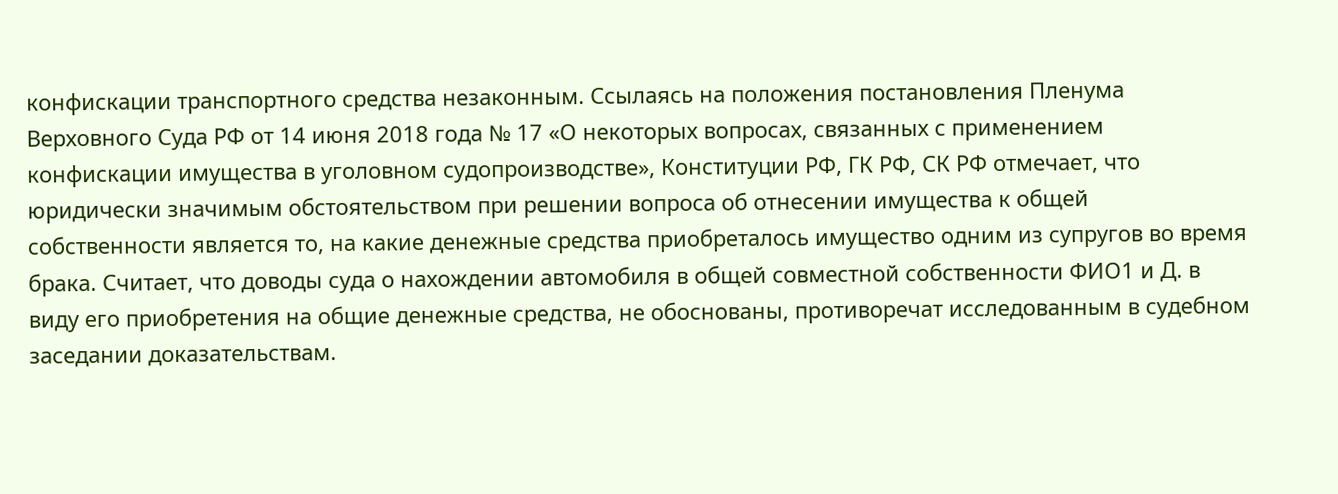конфискации транспортного средства незаконным. Ссылаясь на положения постановления Пленума Верховного Суда РФ от 14 июня 2018 года № 17 «О некоторых вопросах, связанных с применением конфискации имущества в уголовном судопроизводстве», Конституции РФ, ГК РФ, СК РФ отмечает, что юридически значимым обстоятельством при решении вопроса об отнесении имущества к общей собственности является то, на какие денежные средства приобреталось имущество одним из супругов во время брака. Считает, что доводы суда о нахождении автомобиля в общей совместной собственности ФИО1 и Д. в виду его приобретения на общие денежные средства, не обоснованы, противоречат исследованным в судебном заседании доказательствам.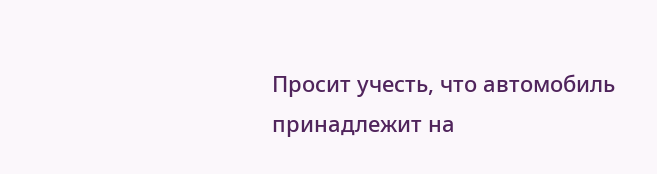Просит учесть, что автомобиль принадлежит на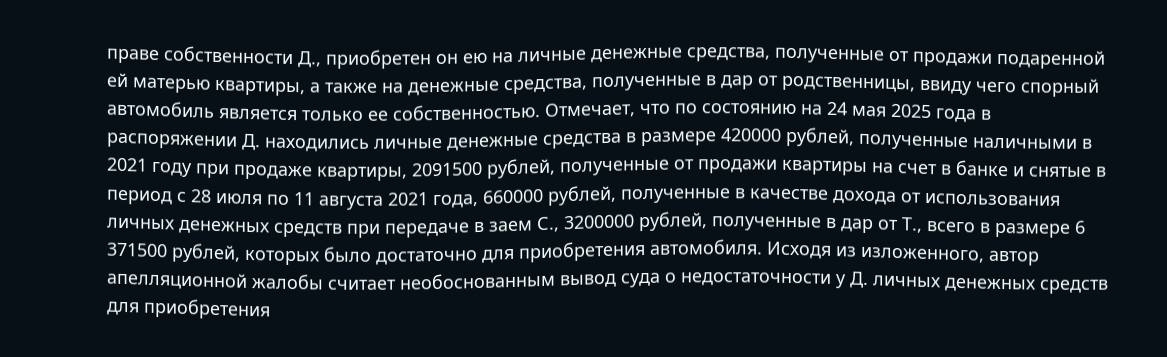праве собственности Д., приобретен он ею на личные денежные средства, полученные от продажи подаренной ей матерью квартиры, а также на денежные средства, полученные в дар от родственницы, ввиду чего спорный автомобиль является только ее собственностью. Отмечает, что по состоянию на 24 мая 2025 года в распоряжении Д. находились личные денежные средства в размере 420000 рублей, полученные наличными в 2021 году при продаже квартиры, 2091500 рублей, полученные от продажи квартиры на счет в банке и снятые в период с 28 июля по 11 августа 2021 года, 660000 рублей, полученные в качестве дохода от использования личных денежных средств при передаче в заем С., 3200000 рублей, полученные в дар от Т., всего в размере 6 371500 рублей, которых было достаточно для приобретения автомобиля. Исходя из изложенного, автор апелляционной жалобы считает необоснованным вывод суда о недостаточности у Д. личных денежных средств для приобретения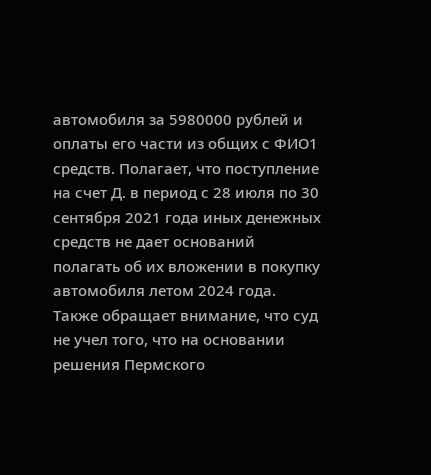автомобиля за 5980000 рублей и оплаты его части из общих с ФИО1 средств. Полагает, что поступление на счет Д. в период с 28 июля по 30 сентября 2021 года иных денежных средств не дает оснований полагать об их вложении в покупку автомобиля летом 2024 года. Также обращает внимание, что суд не учел того, что на основании решения Пермского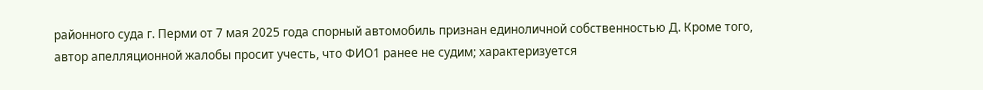районного суда г. Перми от 7 мая 2025 года спорный автомобиль признан единоличной собственностью Д. Кроме того, автор апелляционной жалобы просит учесть, что ФИО1 ранее не судим; характеризуется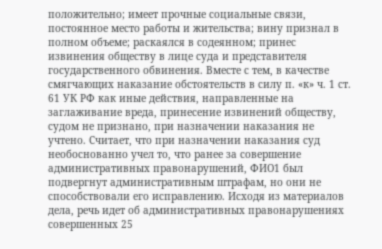положительно; имеет прочные социальные связи, постоянное место работы и жительства; вину признал в полном объеме; раскаялся в содеянном; принес извинения обществу в лице суда и представителя государственного обвинения. Вместе с тем, в качестве смягчающих наказание обстоятельств в силу п. «к» ч. 1 ст. 61 УК РФ как иные действия, направленные на заглаживание вреда, принесение извинений обществу, судом не признано, при назначении наказания не учтено. Считает, что при назначении наказания суд необоснованно учел то, что ранее за совершение административных правонарушений, ФИО1 был подвергнут административным штрафам, но они не способствовали его исправлению. Исходя из материалов дела, речь идет об административных правонарушениях совершенных 25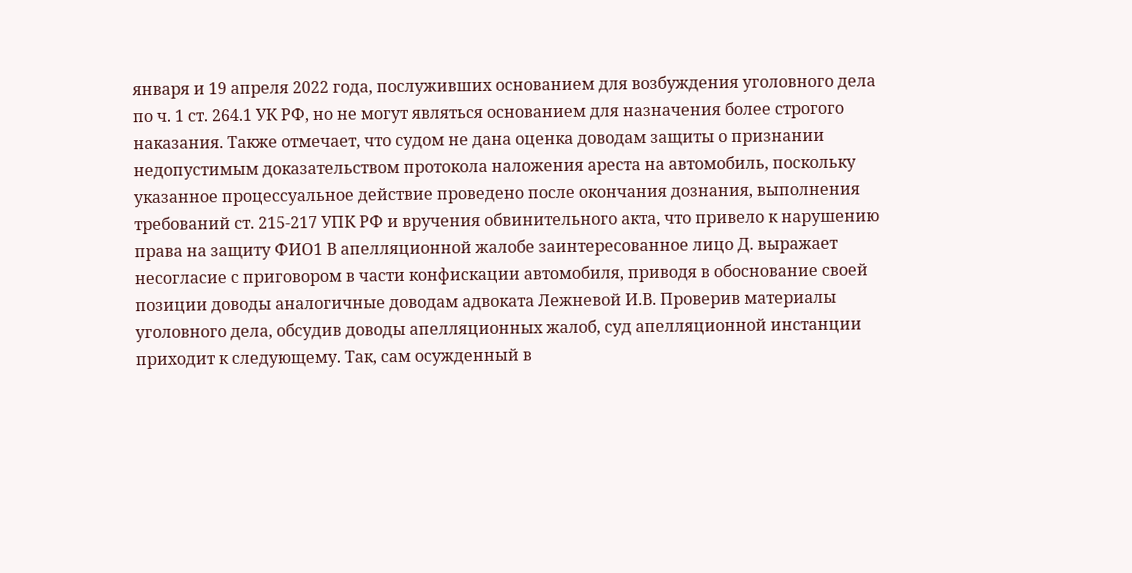января и 19 апреля 2022 года, послуживших основанием для возбуждения уголовного дела по ч. 1 ст. 264.1 УК РФ, но не могут являться основанием для назначения более строгого наказания. Также отмечает, что судом не дана оценка доводам защиты о признании недопустимым доказательством протокола наложения ареста на автомобиль, поскольку указанное процессуальное действие проведено после окончания дознания, выполнения требований ст. 215-217 УПК РФ и вручения обвинительного акта, что привело к нарушению права на защиту ФИО1 В апелляционной жалобе заинтересованное лицо Д. выражает несогласие с приговором в части конфискации автомобиля, приводя в обоснование своей позиции доводы аналогичные доводам адвоката Лежневой И.В. Проверив материалы уголовного дела, обсудив доводы апелляционных жалоб, суд апелляционной инстанции приходит к следующему. Так, сам осужденный в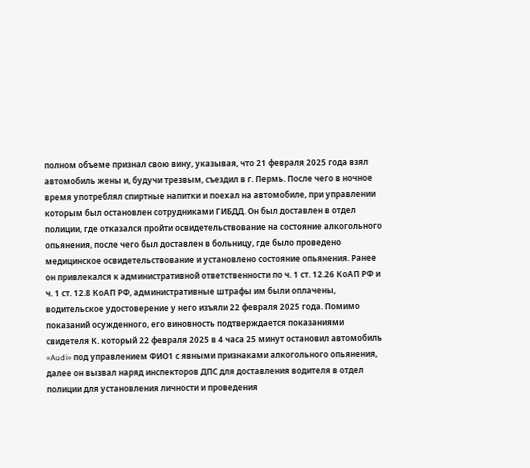полном объеме признал свою вину, указывая, что 21 февраля 2025 года взял автомобиль жены и, будучи трезвым, съездил в г. Пермь. После чего в ночное время употреблял спиртные напитки и поехал на автомобиле, при управлении которым был остановлен сотрудниками ГИБДД. Он был доставлен в отдел полиции, где отказался пройти освидетельствование на состояние алкогольного опьянения, после чего был доставлен в больницу, где было проведено медицинское освидетельствование и установлено состояние опьянения. Ранее он привлекался к административной ответственности по ч. 1 ст. 12.26 КоАП РФ и ч. 1 ст. 12.8 КоАП РФ, административные штрафы им были оплачены, водительское удостоверение у него изъяли 22 февраля 2025 года. Помимо показаний осужденного, его виновность подтверждается показаниями свидетеля К. который 22 февраля 2025 в 4 часа 25 минут остановил автомобиль «Audi» под управлением ФИО1 с явными признаками алкогольного опьянения, далее он вызвал наряд инспекторов ДПС для доставления водителя в отдел полиции для установления личности и проведения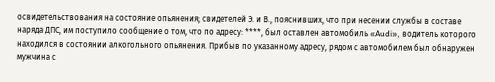освидетельствования на состояние опьянения; свидетелей Э. и В., пояснивших, что при несении службы в составе наряда ДПС, им поступило сообщение о том, что по адресу: ****, был оставлен автомобиль «Audi», водитель которого находился в состоянии алкогольного опьянения. Прибыв по указанному адресу, рядом с автомобилем был обнаружен мужчина с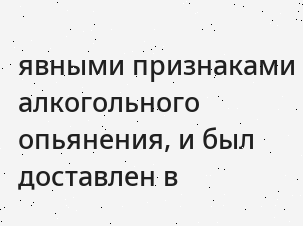явными признаками алкогольного опьянения, и был доставлен в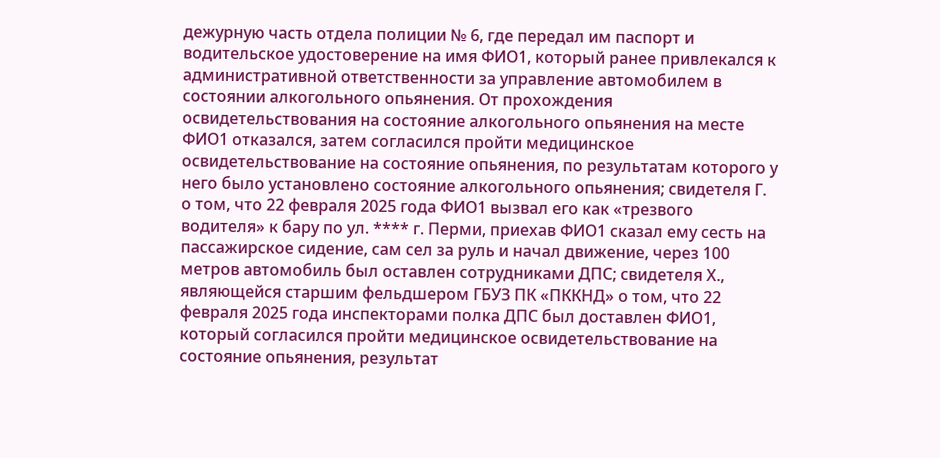дежурную часть отдела полиции № 6, где передал им паспорт и водительское удостоверение на имя ФИО1, который ранее привлекался к административной ответственности за управление автомобилем в состоянии алкогольного опьянения. От прохождения освидетельствования на состояние алкогольного опьянения на месте ФИО1 отказался, затем согласился пройти медицинское освидетельствование на состояние опьянения, по результатам которого у него было установлено состояние алкогольного опьянения; свидетеля Г. о том, что 22 февраля 2025 года ФИО1 вызвал его как «трезвого водителя» к бару по ул. **** г. Перми, приехав ФИО1 сказал ему сесть на пассажирское сидение, сам сел за руль и начал движение, через 100 метров автомобиль был оставлен сотрудниками ДПС; свидетеля Х., являющейся старшим фельдшером ГБУЗ ПК «ПККНД» о том, что 22 февраля 2025 года инспекторами полка ДПС был доставлен ФИО1, который согласился пройти медицинское освидетельствование на состояние опьянения, результат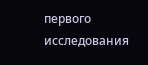первого исследования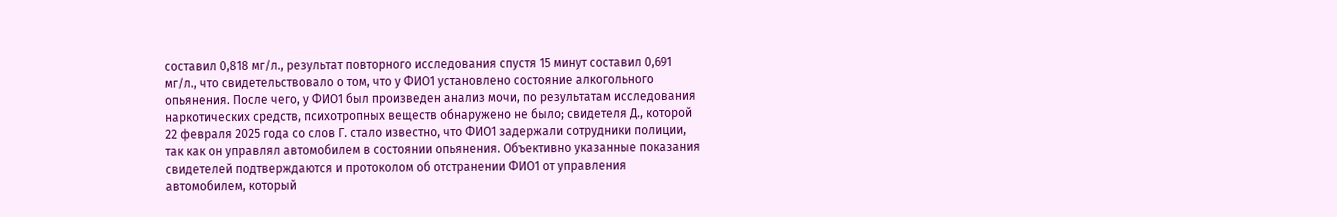составил 0,818 мг/л., результат повторного исследования спустя 15 минут составил 0,691 мг/л., что свидетельствовало о том, что у ФИО1 установлено состояние алкогольного опьянения. После чего, у ФИО1 был произведен анализ мочи, по результатам исследования наркотических средств, психотропных веществ обнаружено не было; свидетеля Д., которой 22 февраля 2025 года со слов Г. стало известно, что ФИО1 задержали сотрудники полиции, так как он управлял автомобилем в состоянии опьянения. Объективно указанные показания свидетелей подтверждаются и протоколом об отстранении ФИО1 от управления автомобилем, который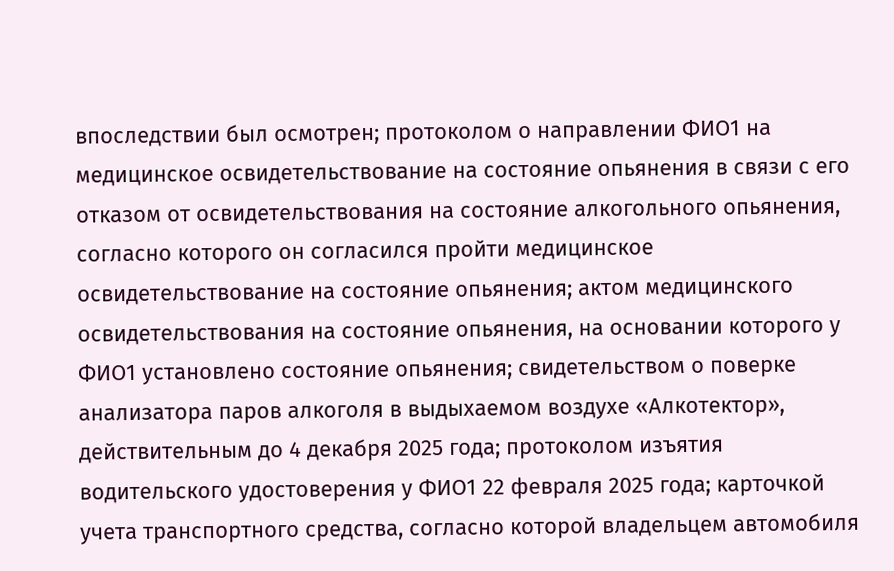впоследствии был осмотрен; протоколом о направлении ФИО1 на медицинское освидетельствование на состояние опьянения в связи с его отказом от освидетельствования на состояние алкогольного опьянения, согласно которого он согласился пройти медицинское освидетельствование на состояние опьянения; актом медицинского освидетельствования на состояние опьянения, на основании которого у ФИО1 установлено состояние опьянения; свидетельством о поверке анализатора паров алкоголя в выдыхаемом воздухе «Алкотектор», действительным до 4 декабря 2025 года; протоколом изъятия водительского удостоверения у ФИО1 22 февраля 2025 года; карточкой учета транспортного средства, согласно которой владельцем автомобиля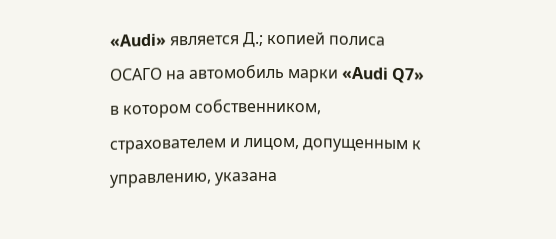«Audi» является Д.; копией полиса ОСАГО на автомобиль марки «Audi Q7» в котором собственником, страхователем и лицом, допущенным к управлению, указана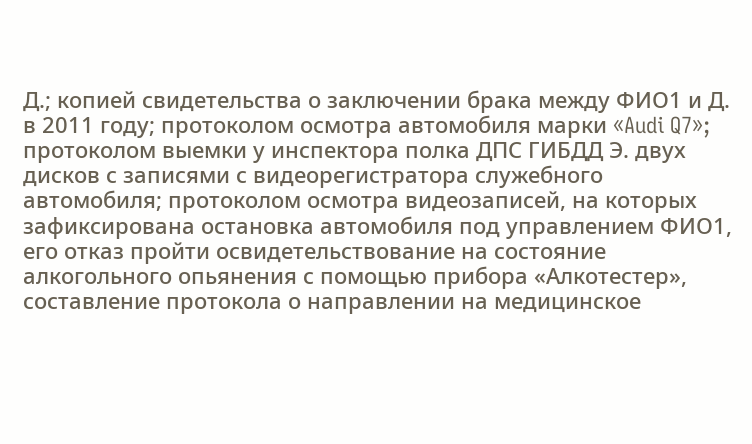Д.; копией свидетельства о заключении брака между ФИО1 и Д. в 2011 году; протоколом осмотра автомобиля марки «Audi Q7»; протоколом выемки у инспектора полка ДПС ГИБДД Э. двух дисков с записями с видеорегистратора служебного автомобиля; протоколом осмотра видеозаписей, на которых зафиксирована остановка автомобиля под управлением ФИО1, его отказ пройти освидетельствование на состояние алкогольного опьянения с помощью прибора «Алкотестер», составление протокола о направлении на медицинское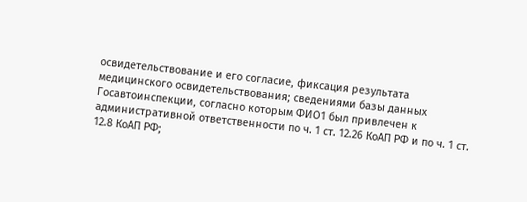освидетельствование и его согласие, фиксация результата медицинского освидетельствования; сведениями базы данных Госавтоинспекции, согласно которым ФИО1 был привлечен к административной ответственности по ч. 1 ст. 12.26 КоАП РФ и по ч. 1 ст. 12.8 КоАП РФ;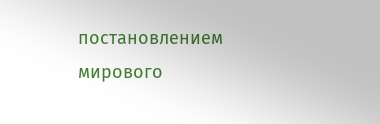постановлением мирового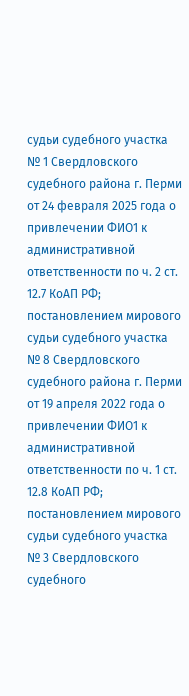судьи судебного участка № 1 Свердловского судебного района г. Перми от 24 февраля 2025 года о привлечении ФИО1 к административной ответственности по ч. 2 ст. 12.7 КоАП РФ; постановлением мирового судьи судебного участка № 8 Свердловского судебного района г. Перми от 19 апреля 2022 года о привлечении ФИО1 к административной ответственности по ч. 1 ст. 12.8 КоАП РФ; постановлением мирового судьи судебного участка № 3 Свердловского судебного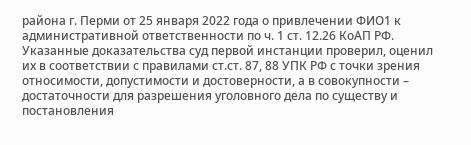района г. Перми от 25 января 2022 года о привлечении ФИО1 к административной ответственности по ч. 1 ст. 12.26 КоАП РФ. Указанные доказательства суд первой инстанции проверил, оценил их в соответствии с правилами ст.ст. 87, 88 УПК РФ с точки зрения относимости, допустимости и достоверности, а в совокупности – достаточности для разрешения уголовного дела по существу и постановления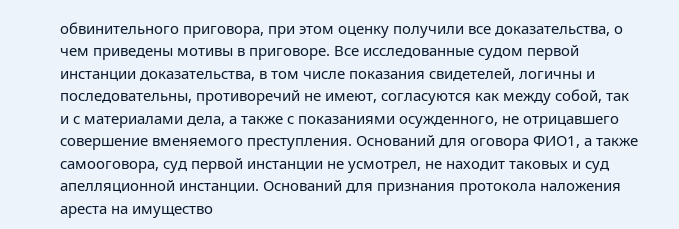обвинительного приговора, при этом оценку получили все доказательства, о чем приведены мотивы в приговоре. Все исследованные судом первой инстанции доказательства, в том числе показания свидетелей, логичны и последовательны, противоречий не имеют, согласуются как между собой, так и с материалами дела, а также с показаниями осужденного, не отрицавшего совершение вменяемого преступления. Оснований для оговора ФИО1, а также самооговора, суд первой инстанции не усмотрел, не находит таковых и суд апелляционной инстанции. Оснований для признания протокола наложения ареста на имущество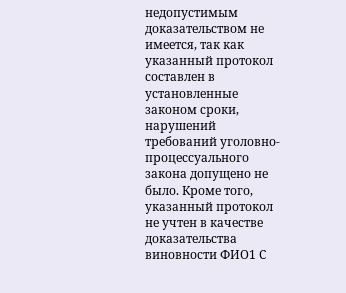недопустимым доказательством не имеется, так как указанный протокол составлен в установленные законом сроки, нарушений требований уголовно-процессуального закона допущено не было. Кроме того, указанный протокол не учтен в качестве доказательства виновности ФИО1 С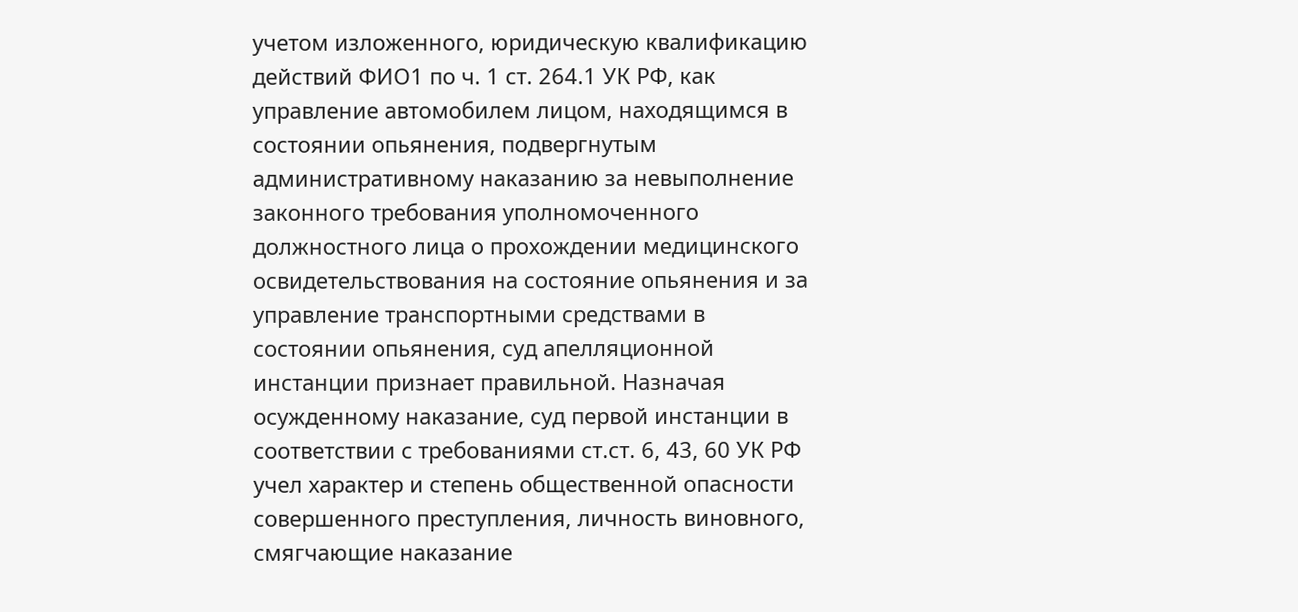учетом изложенного, юридическую квалификацию действий ФИО1 по ч. 1 ст. 264.1 УК РФ, как управление автомобилем лицом, находящимся в состоянии опьянения, подвергнутым административному наказанию за невыполнение законного требования уполномоченного должностного лица о прохождении медицинского освидетельствования на состояние опьянения и за управление транспортными средствами в состоянии опьянения, суд апелляционной инстанции признает правильной. Назначая осужденному наказание, суд первой инстанции в соответствии с требованиями ст.ст. 6, 43, 60 УК РФ учел характер и степень общественной опасности совершенного преступления, личность виновного, смягчающие наказание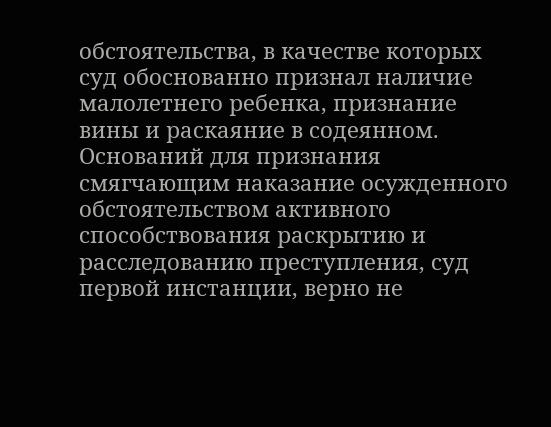обстоятельства, в качестве которых суд обоснованно признал наличие малолетнего ребенка, признание вины и раскаяние в содеянном. Оснований для признания смягчающим наказание осужденного обстоятельством активного способствования раскрытию и расследованию преступления, суд первой инстанции, верно не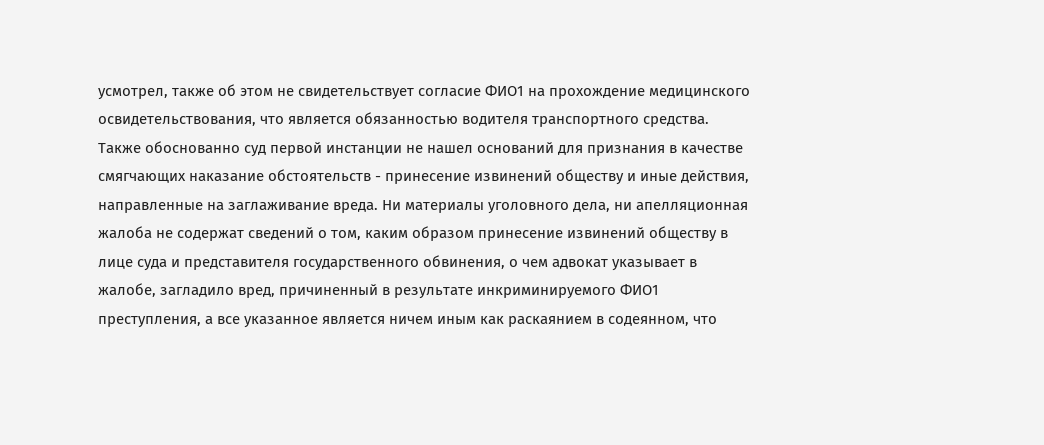усмотрел, также об этом не свидетельствует согласие ФИО1 на прохождение медицинского освидетельствования, что является обязанностью водителя транспортного средства. Также обоснованно суд первой инстанции не нашел оснований для признания в качестве смягчающих наказание обстоятельств - принесение извинений обществу и иные действия, направленные на заглаживание вреда. Ни материалы уголовного дела, ни апелляционная жалоба не содержат сведений о том, каким образом принесение извинений обществу в лице суда и представителя государственного обвинения, о чем адвокат указывает в жалобе, загладило вред, причиненный в результате инкриминируемого ФИО1 преступления, а все указанное является ничем иным как раскаянием в содеянном, что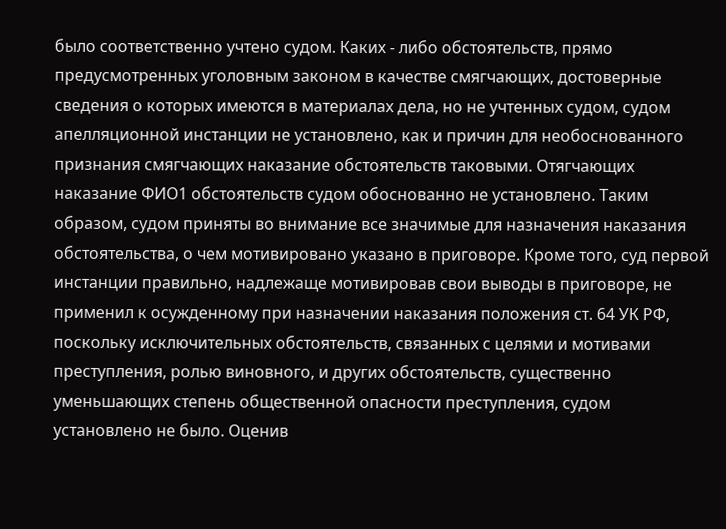было соответственно учтено судом. Каких - либо обстоятельств, прямо предусмотренных уголовным законом в качестве смягчающих, достоверные сведения о которых имеются в материалах дела, но не учтенных судом, судом апелляционной инстанции не установлено, как и причин для необоснованного признания смягчающих наказание обстоятельств таковыми. Отягчающих наказание ФИО1 обстоятельств судом обоснованно не установлено. Таким образом, судом приняты во внимание все значимые для назначения наказания обстоятельства, о чем мотивировано указано в приговоре. Кроме того, суд первой инстанции правильно, надлежаще мотивировав свои выводы в приговоре, не применил к осужденному при назначении наказания положения ст. 64 УК РФ, поскольку исключительных обстоятельств, связанных с целями и мотивами преступления, ролью виновного, и других обстоятельств, существенно уменьшающих степень общественной опасности преступления, судом установлено не было. Оценив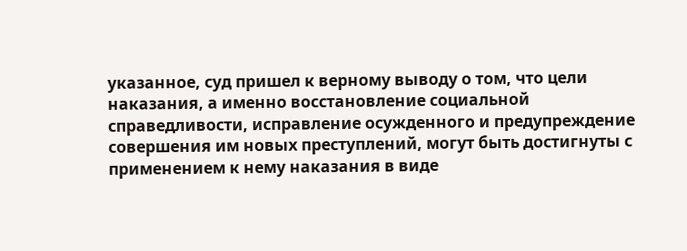указанное, суд пришел к верному выводу о том, что цели наказания, а именно восстановление социальной справедливости, исправление осужденного и предупреждение совершения им новых преступлений, могут быть достигнуты с применением к нему наказания в виде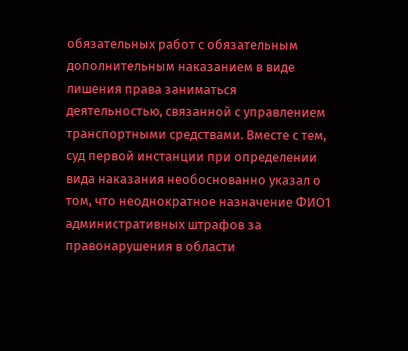обязательных работ с обязательным дополнительным наказанием в виде лишения права заниматься деятельностью, связанной с управлением транспортными средствами. Вместе с тем, суд первой инстанции при определении вида наказания необоснованно указал о том, что неоднократное назначение ФИО1 административных штрафов за правонарушения в области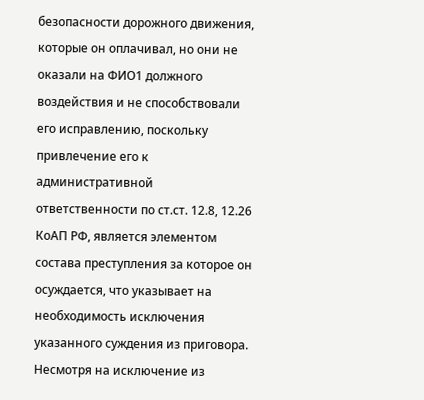безопасности дорожного движения, которые он оплачивал, но они не оказали на ФИО1 должного воздействия и не способствовали его исправлению, поскольку привлечение его к административной ответственности по ст.ст. 12.8, 12.26 КоАП РФ, является элементом состава преступления за которое он осуждается, что указывает на необходимость исключения указанного суждения из приговора. Несмотря на исключение из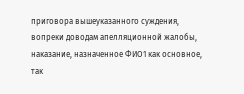приговора вышеуказанного суждения, вопреки доводам апелляционной жалобы, наказание, назначенное ФИО1 как основное, так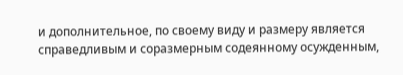и дополнительное, по своему виду и размеру является справедливым и соразмерным содеянному осужденным,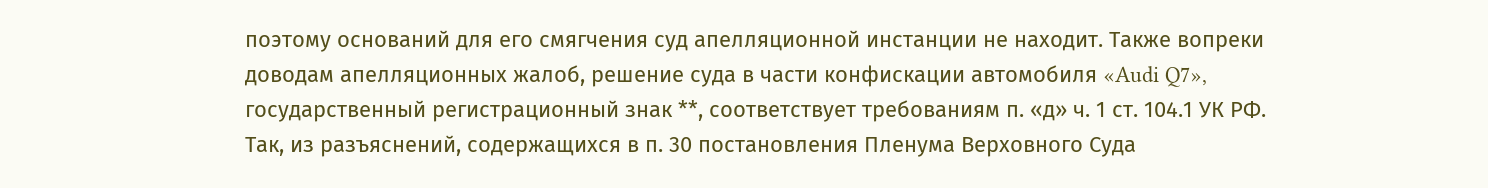поэтому оснований для его смягчения суд апелляционной инстанции не находит. Также вопреки доводам апелляционных жалоб, решение суда в части конфискации автомобиля «Audi Q7», государственный регистрационный знак **, соответствует требованиям п. «д» ч. 1 ст. 104.1 УК РФ. Так, из разъяснений, содержащихся в п. 30 постановления Пленума Верховного Суда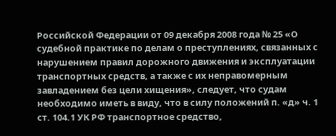Российской Федерации от 09 декабря 2008 года № 25 «О судебной практике по делам о преступлениях, связанных с нарушением правил дорожного движения и эксплуатации транспортных средств, а также с их неправомерным завладением без цели хищения», следует, что судам необходимо иметь в виду, что в силу положений п. «д» ч. 1 ст. 104.1 УК РФ транспортное средство,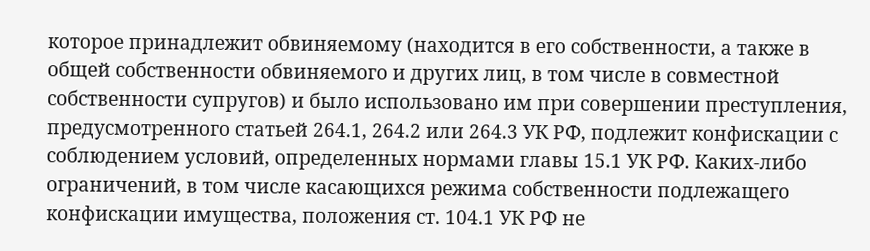которое принадлежит обвиняемому (находится в его собственности, а также в общей собственности обвиняемого и других лиц, в том числе в совместной собственности супругов) и было использовано им при совершении преступления, предусмотренного статьей 264.1, 264.2 или 264.3 УК РФ, подлежит конфискации с соблюдением условий, определенных нормами главы 15.1 УК РФ. Каких-либо ограничений, в том числе касающихся режима собственности подлежащего конфискации имущества, положения ст. 104.1 УК РФ не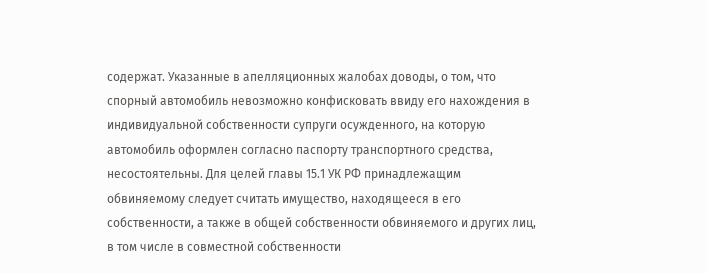содержат. Указанные в апелляционных жалобах доводы, о том, что спорный автомобиль невозможно конфисковать ввиду его нахождения в индивидуальной собственности супруги осужденного, на которую автомобиль оформлен согласно паспорту транспортного средства, несостоятельны. Для целей главы 15.1 УК РФ принадлежащим обвиняемому следует считать имущество, находящееся в его собственности, а также в общей собственности обвиняемого и других лиц, в том числе в совместной собственности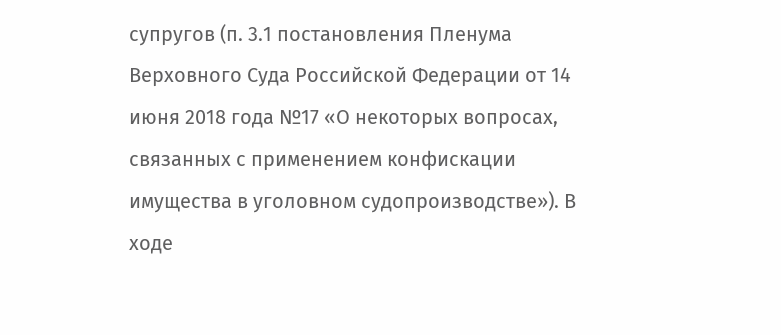супругов (п. 3.1 постановления Пленума Верховного Суда Российской Федерации от 14 июня 2018 года №17 «О некоторых вопросах, связанных с применением конфискации имущества в уголовном судопроизводстве»). В ходе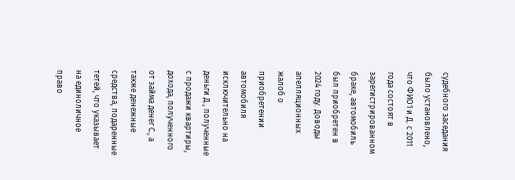судебного заседания было установлено, что ФИО1 и Д. с 2011 года состоят в зарегистрированном браке, автомобиль был приобретен в 2024 году. Доводы апелляционных жалоб о приобретении автомобиля исключительно на деньги Д., полученные с продажи квартиры, дохода, полученного от займа денег С., а также денежные средства, подаренные тетей, что указывает на единоличное право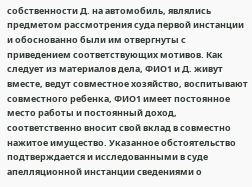собственности Д. на автомобиль, являлись предметом рассмотрения суда первой инстанции и обоснованно были им отвергнуты с приведением соответствующих мотивов. Как следует из материалов дела, ФИО1 и Д. живут вместе, ведут совместное хозяйство, воспитывают совместного ребенка, ФИО1 имеет постоянное место работы и постоянный доход, соответственно вносит свой вклад в совместно нажитое имущество. Указанное обстоятельство подтверждается и исследованными в суде апелляционной инстанции сведениями о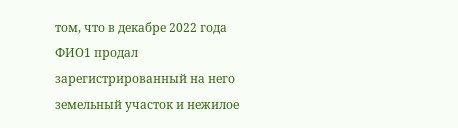том, что в декабре 2022 года ФИО1 продал зарегистрированный на него земельный участок и нежилое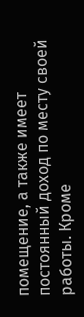помещение, а также имеет постоянный доход по месту своей работы. Кроме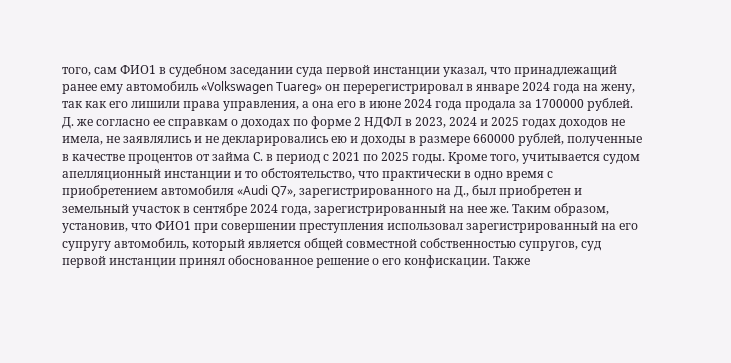того, сам ФИО1 в судебном заседании суда первой инстанции указал, что принадлежащий ранее ему автомобиль «Volkswagen Tuareg» он перерегистрировал в январе 2024 года на жену, так как его лишили права управления, а она его в июне 2024 года продала за 1700000 рублей. Д. же согласно ее справкам о доходах по форме 2 НДФЛ в 2023, 2024 и 2025 годах доходов не имела, не заявлялись и не декларировались ею и доходы в размере 660000 рублей, полученные в качестве процентов от займа С. в период с 2021 по 2025 годы. Кроме того, учитывается судом апелляционный инстанции и то обстоятельство, что практически в одно время с приобретением автомобиля «Audi Q7», зарегистрированного на Д., был приобретен и земельный участок в сентябре 2024 года, зарегистрированный на нее же. Таким образом, установив, что ФИО1 при совершении преступления использовал зарегистрированный на его супругу автомобиль, который является общей совместной собственностью супругов, суд первой инстанции принял обоснованное решение о его конфискации. Также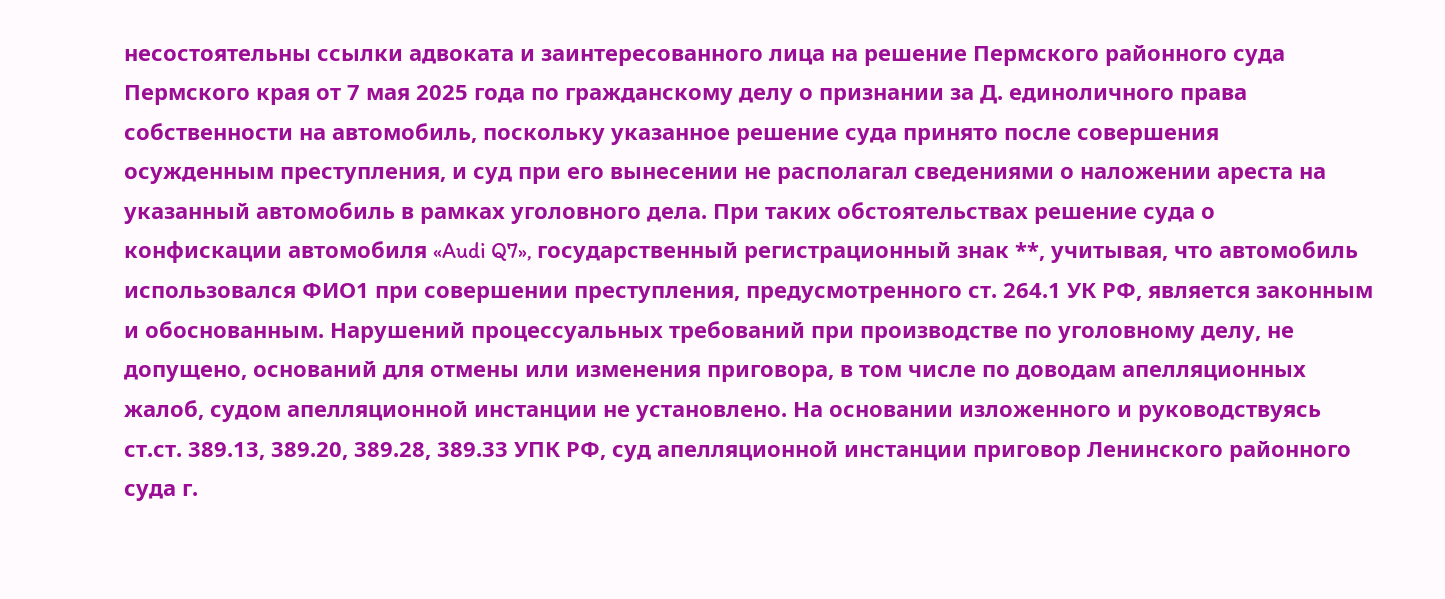несостоятельны ссылки адвоката и заинтересованного лица на решение Пермского районного суда Пермского края от 7 мая 2025 года по гражданскому делу о признании за Д. единоличного права собственности на автомобиль, поскольку указанное решение суда принято после совершения осужденным преступления, и суд при его вынесении не располагал сведениями о наложении ареста на указанный автомобиль в рамках уголовного дела. При таких обстоятельствах решение суда о конфискации автомобиля «Audi Q7», государственный регистрационный знак **, учитывая, что автомобиль использовался ФИО1 при совершении преступления, предусмотренного ст. 264.1 УК РФ, является законным и обоснованным. Нарушений процессуальных требований при производстве по уголовному делу, не допущено, оснований для отмены или изменения приговора, в том числе по доводам апелляционных жалоб, судом апелляционной инстанции не установлено. На основании изложенного и руководствуясь ст.ст. 389.13, 389.20, 389.28, 389.33 УПК РФ, суд апелляционной инстанции приговор Ленинского районного суда г.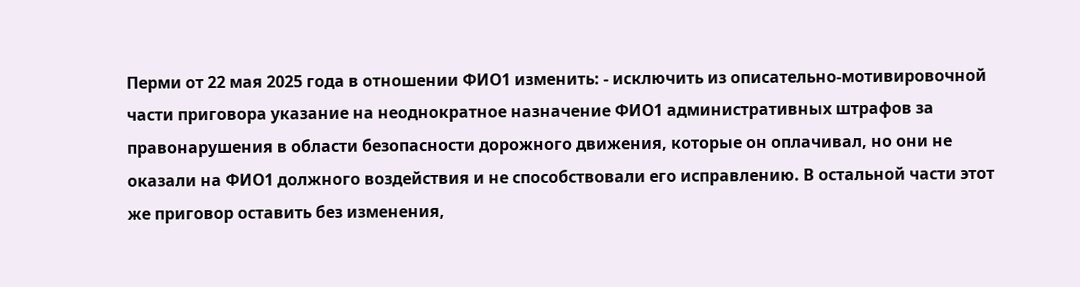Перми от 22 мая 2025 года в отношении ФИО1 изменить: - исключить из описательно-мотивировочной части приговора указание на неоднократное назначение ФИО1 административных штрафов за правонарушения в области безопасности дорожного движения, которые он оплачивал, но они не оказали на ФИО1 должного воздействия и не способствовали его исправлению. В остальной части этот же приговор оставить без изменения,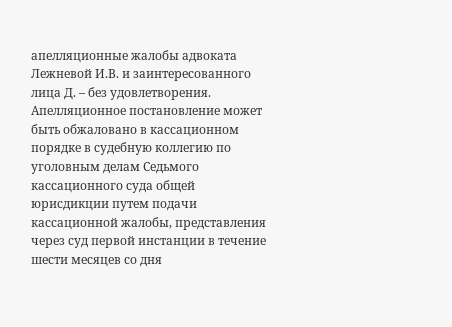апелляционные жалобы адвоката Лежневой И.В. и заинтересованного лица Д. – без удовлетворения. Апелляционное постановление может быть обжаловано в кассационном порядке в судебную коллегию по уголовным делам Седьмого кассационного суда общей юрисдикции путем подачи кассационной жалобы, представления через суд первой инстанции в течение шести месяцев со дня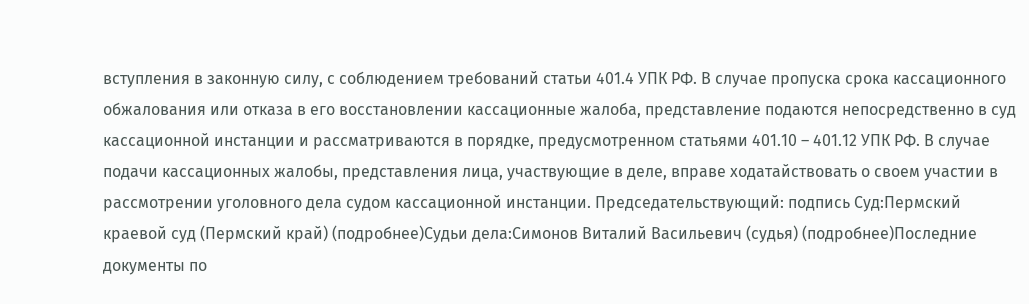вступления в законную силу, с соблюдением требований статьи 401.4 УПК РФ. В случае пропуска срока кассационного обжалования или отказа в его восстановлении кассационные жалоба, представление подаются непосредственно в суд кассационной инстанции и рассматриваются в порядке, предусмотренном статьями 401.10 – 401.12 УПК РФ. В случае подачи кассационных жалобы, представления лица, участвующие в деле, вправе ходатайствовать о своем участии в рассмотрении уголовного дела судом кассационной инстанции. Председательствующий: подпись Суд:Пермский краевой суд (Пермский край) (подробнее)Судьи дела:Симонов Виталий Васильевич (судья) (подробнее)Последние документы по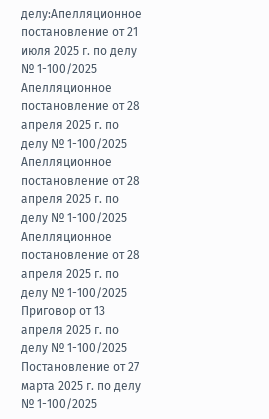делу:Апелляционное постановление от 21 июля 2025 г. по делу № 1-100/2025 Апелляционное постановление от 28 апреля 2025 г. по делу № 1-100/2025 Апелляционное постановление от 28 апреля 2025 г. по делу № 1-100/2025 Апелляционное постановление от 28 апреля 2025 г. по делу № 1-100/2025 Приговор от 13 апреля 2025 г. по делу № 1-100/2025 Постановление от 27 марта 2025 г. по делу № 1-100/2025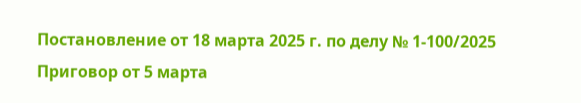Постановление от 18 марта 2025 г. по делу № 1-100/2025 Приговор от 5 марта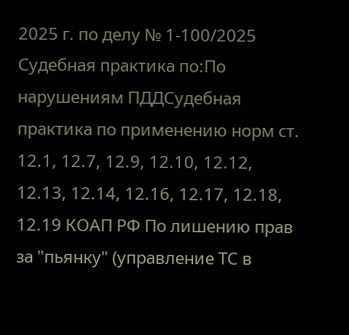2025 г. по делу № 1-100/2025 Судебная практика по:По нарушениям ПДДСудебная практика по применению норм ст. 12.1, 12.7, 12.9, 12.10, 12.12, 12.13, 12.14, 12.16, 12.17, 12.18, 12.19 КОАП РФ По лишению прав за "пьянку" (управление ТС в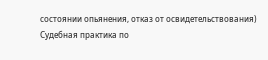состоянии опьянения, отказ от освидетельствования) Судебная практика по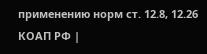применению норм ст. 12.8, 12.26 КОАП РФ |